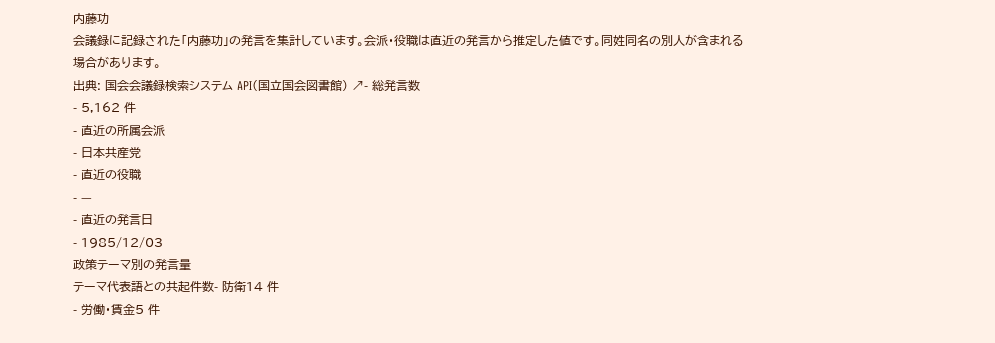内藤功
会議録に記録された「内藤功」の発言を集計しています。会派・役職は直近の発言から推定した値です。同姓同名の別人が含まれる場合があります。
出典: 国会会議録検索システム API(国立国会図書館) ↗- 総発言数
- 5,162 件
- 直近の所属会派
- 日本共産党
- 直近の役職
- —
- 直近の発言日
- 1985/12/03
政策テーマ別の発言量
テーマ代表語との共起件数- 防衛14 件
- 労働・賃金5 件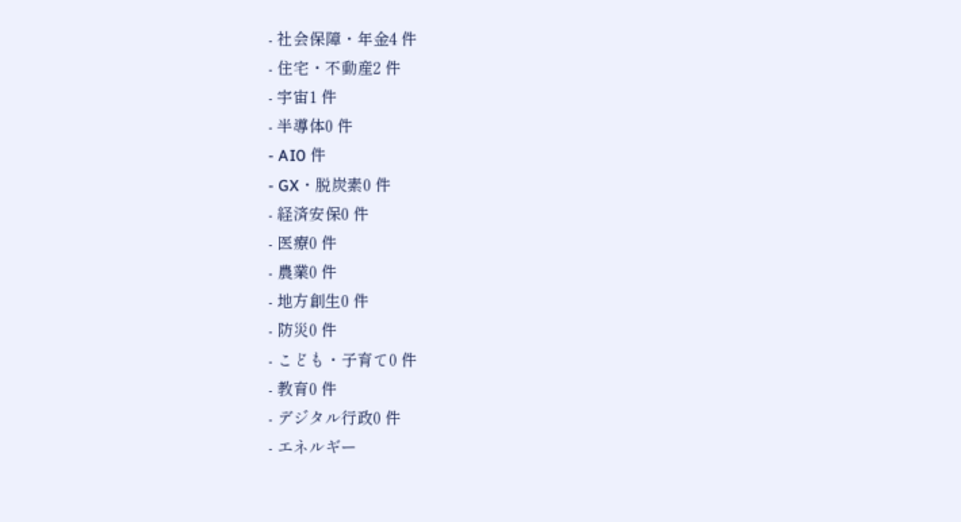- 社会保障・年金4 件
- 住宅・不動産2 件
- 宇宙1 件
- 半導体0 件
- AI0 件
- GX・脱炭素0 件
- 経済安保0 件
- 医療0 件
- 農業0 件
- 地方創生0 件
- 防災0 件
- こども・子育て0 件
- 教育0 件
- デジタル行政0 件
- エネルギー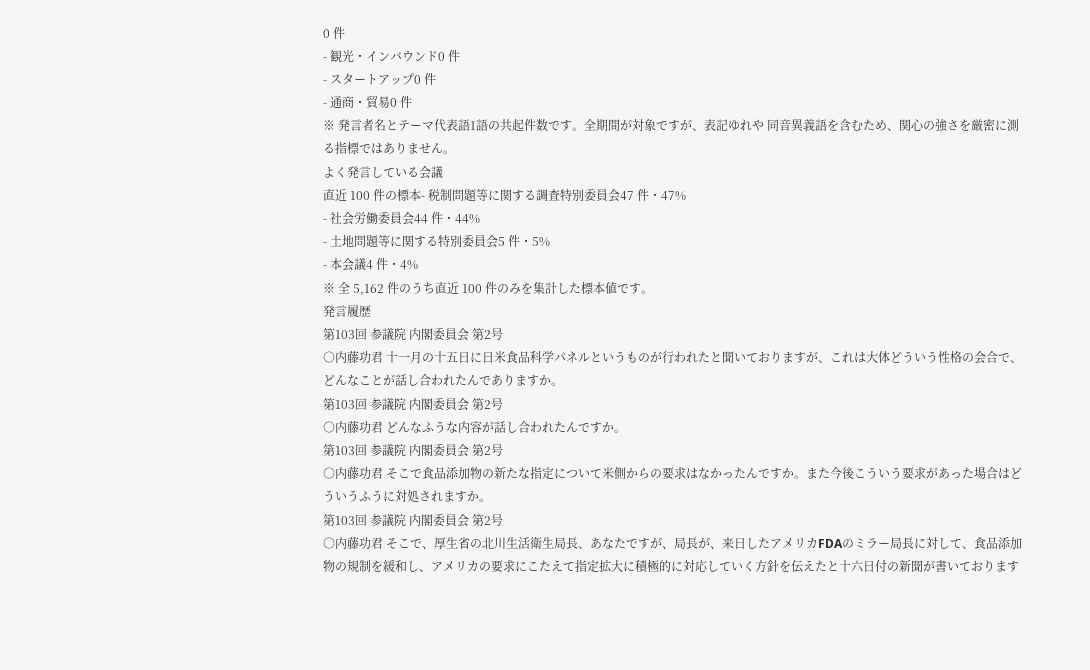0 件
- 観光・インバウンド0 件
- スタートアップ0 件
- 通商・貿易0 件
※ 発言者名とテーマ代表語1語の共起件数です。全期間が対象ですが、表記ゆれや 同音異義語を含むため、関心の強さを厳密に測る指標ではありません。
よく発言している会議
直近 100 件の標本- 税制問題等に関する調査特別委員会47 件・47%
- 社会労働委員会44 件・44%
- 土地問題等に関する特別委員会5 件・5%
- 本会議4 件・4%
※ 全 5,162 件のうち直近 100 件のみを集計した標本値です。
発言履歴
第103回 参議院 内閣委員会 第2号
○内藤功君 十一月の十五日に日米食品科学パネルというものが行われたと聞いておりますが、これは大体どういう性格の会合で、どんなことが話し合われたんでありますか。
第103回 参議院 内閣委員会 第2号
○内藤功君 どんなふうな内容が話し合われたんですか。
第103回 参議院 内閣委員会 第2号
○内藤功君 そこで食品添加物の新たな指定について米側からの要求はなかったんですか。また今後こういう要求があった場合はどういうふうに対処されますか。
第103回 参議院 内閣委員会 第2号
○内藤功君 そこで、厚生省の北川生活衛生局長、あなたですが、局長が、来日したアメリカFDAのミラー局長に対して、食品添加物の規制を緩和し、アメリカの要求にこたえて指定拡大に積極的に対応していく方針を伝えたと十六日付の新聞が書いております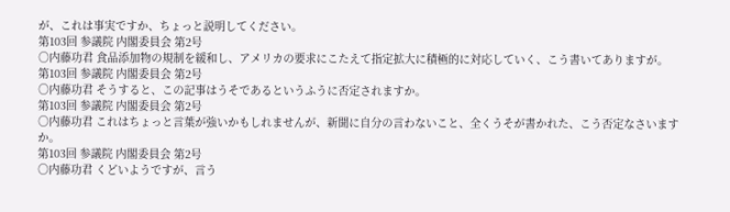が、これは事実ですか、ちょっと説明してください。
第103回 参議院 内閣委員会 第2号
○内藤功君 食品添加物の規制を緩和し、アメリカの要求にこたえて指定拡大に積極的に対応していく、こう書いてありますが。
第103回 参議院 内閣委員会 第2号
○内藤功君 そうすると、この記事はうそであるというふうに否定されますか。
第103回 参議院 内閣委員会 第2号
○内藤功君 これはちょっと言葉が強いかもしれませんが、新聞に自分の言わないこと、全くうそが書かれた、こう否定なさいますか。
第103回 参議院 内閣委員会 第2号
○内藤功君 くどいようですが、言う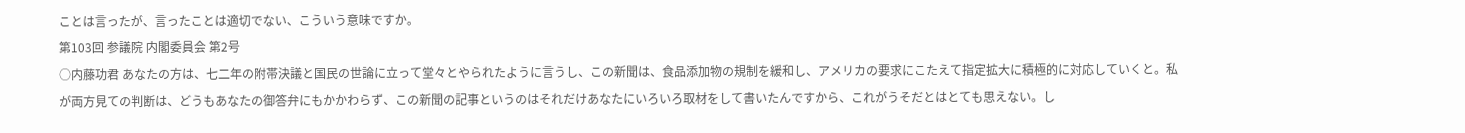ことは言ったが、言ったことは適切でない、こういう意味ですか。
第103回 参議院 内閣委員会 第2号
○内藤功君 あなたの方は、七二年の附帯決議と国民の世論に立って堂々とやられたように言うし、この新聞は、食品添加物の規制を緩和し、アメリカの要求にこたえて指定拡大に積極的に対応していくと。私が両方見ての判断は、どうもあなたの御答弁にもかかわらず、この新聞の記事というのはそれだけあなたにいろいろ取材をして書いたんですから、これがうそだとはとても思えない。し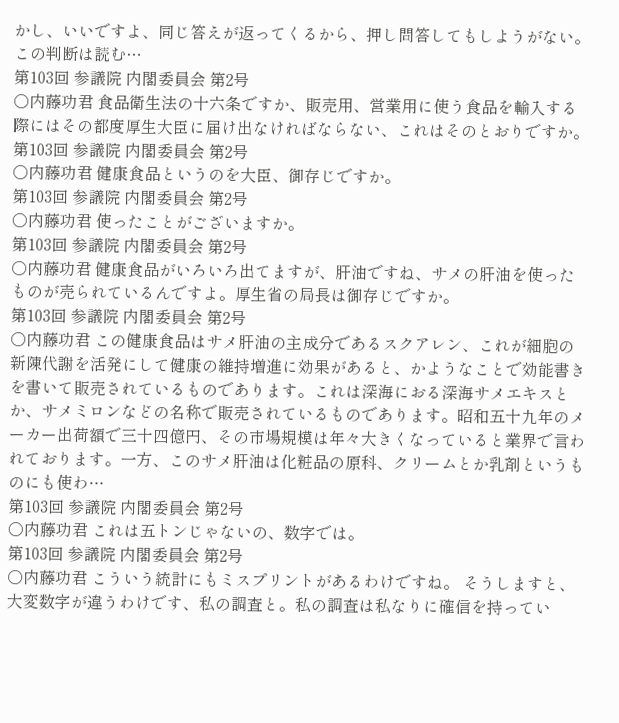かし、いいですよ、同じ答えが返ってくるから、押し問答してもしようがない。この判断は読む…
第103回 参議院 内閣委員会 第2号
○内藤功君 食品衛生法の十六条ですか、販売用、営業用に使う食品を輸入する際にはその都度厚生大臣に届け出なければならない、これはそのとおりですか。
第103回 参議院 内閣委員会 第2号
○内藤功君 健康食品というのを大臣、御存じですか。
第103回 参議院 内閣委員会 第2号
○内藤功君 使ったことがございますか。
第103回 参議院 内閣委員会 第2号
○内藤功君 健康食品がいろいろ出てますが、肝油ですね、サメの肝油を使ったものが売られているんですよ。厚生省の局長は御存じですか。
第103回 参議院 内閣委員会 第2号
○内藤功君 この健康食品はサメ肝油の主成分であるスクアレン、これが細胞の新陳代謝を活発にして健康の維持増進に効果があると、かようなことで効能書きを書いて販売されているものであります。これは深海におる深海サメエキスとか、サメミロンなどの名称で販売されているものであります。昭和五十九年のメーカー出荷額で三十四億円、その市場規模は年々大きくなっていると業界で言われております。一方、このサメ肝油は化粧品の原科、クリームとか乳剤というものにも使わ…
第103回 参議院 内閣委員会 第2号
○内藤功君 これは五トンじゃないの、数字では。
第103回 参議院 内閣委員会 第2号
○内藤功君 こういう統計にもミスプリントがあるわけですね。 そうしますと、大変数字が違うわけです、私の調査と。私の調査は私なりに確信を持ってい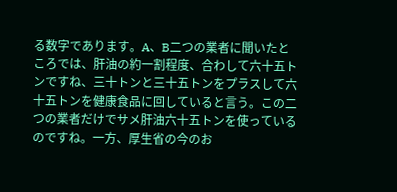る数字であります。A、B二つの業者に聞いたところでは、肝油の約一割程度、合わして六十五トンですね、三十トンと三十五トンをプラスして六十五トンを健康食品に回していると言う。この二つの業者だけでサメ肝油六十五トンを使っているのですね。一方、厚生省の今のお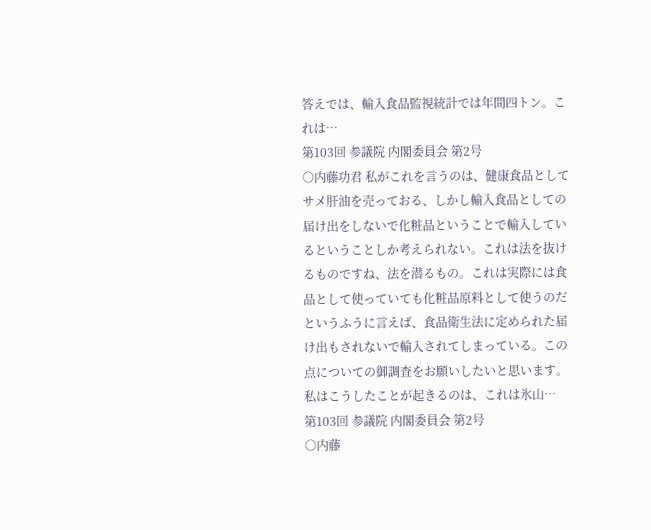答えでは、輸入食品監視統計では年間四トン。これは…
第103回 参議院 内閣委員会 第2号
○内藤功君 私がこれを言うのは、健康食品としてサメ肝油を売っておる、しかし輸入食品としての届け出をしないで化粧品ということで輸入しているということしか考えられない。これは法を抜けるものですね、法を潜るもの。これは実際には食品として使っていても化粧品原料として使うのだというふうに言えば、食品衛生法に定められた届け出もされないで輸入されてしまっている。この点についての御調査をお願いしたいと思います。 私はこうしたことが起きるのは、これは氷山…
第103回 参議院 内閣委員会 第2号
○内藤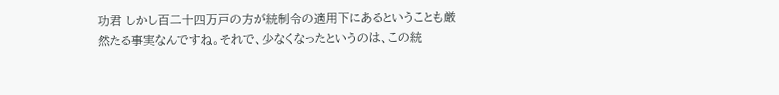功君 しかし百二十四万戸の方が統制令の適用下にあるということも厳然たる事実なんですね。それで、少なくなったというのは、この統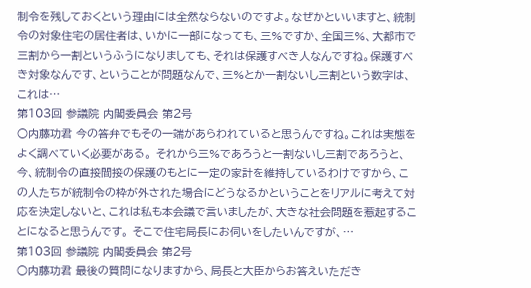制令を残しておくという理由には全然ならないのですよ。なぜかといいますと、統制令の対象住宅の居住者は、いかに一部になっても、三%ですか、全国三%、大都市で三割から一割というふうになりましても、それは保護すべき人なんですね。保護すべき対象なんです、ということが問題なんで、三%とか一割ないし三割という数字は、これは…
第103回 参議院 内閣委員会 第2号
○内藤功君 今の答弁でもその一端があらわれていると思うんですね。これは実態をよく調べていく必要がある。 それから三%であろうと一割ないし三割であろうと、今、統制令の直接間接の保護のもとに一定の家計を維持しているわけですから、この人たちが統制令の枠が外された場合にどうなるかということをリアルに考えて対応を決定しないと、これは私も本会議で言いましたが、大きな社会問題を惹起することになると思うんです。 そこで住宅局長にお伺いをしたいんですが、…
第103回 参議院 内閣委員会 第2号
○内藤功君 最後の質問になりますから、局長と大臣からお答えいただき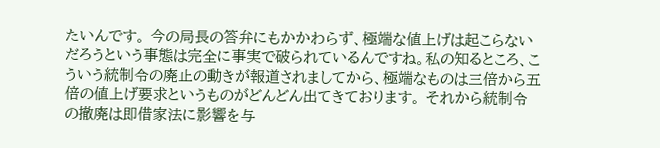たいんです。 今の局長の答弁にもかかわらず、極端な値上げは起こらないだろうという事態は完全に事実で破られているんですね。私の知るところ、こういう統制令の廃止の動きが報道されましてから、極端なものは三倍から五倍の値上げ要求というものがどんどん出てきております。 それから統制令の撤廃は即借家法に影響を与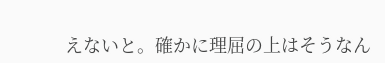えないと。確かに理屈の上はそうなん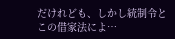だけれども、しかし統制令とこの借家法によ…